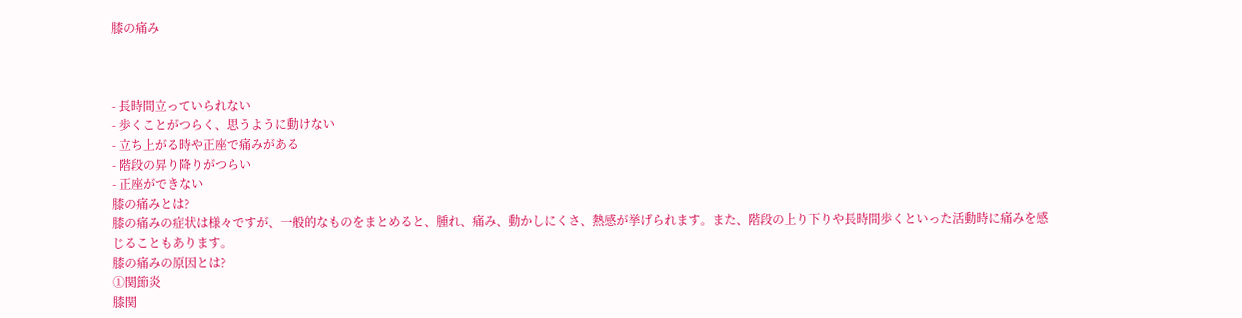膝の痛み



- 長時間立っていられない
- 歩くことがつらく、思うように動けない
- 立ち上がる時や正座で痛みがある
- 階段の昇り降りがつらい
- 正座ができない
膝の痛みとは?
膝の痛みの症状は様々ですが、一般的なものをまとめると、腫れ、痛み、動かしにくさ、熱感が挙げられます。また、階段の上り下りや長時間歩くといった活動時に痛みを感じることもあります。
膝の痛みの原因とは?
①関節炎
膝関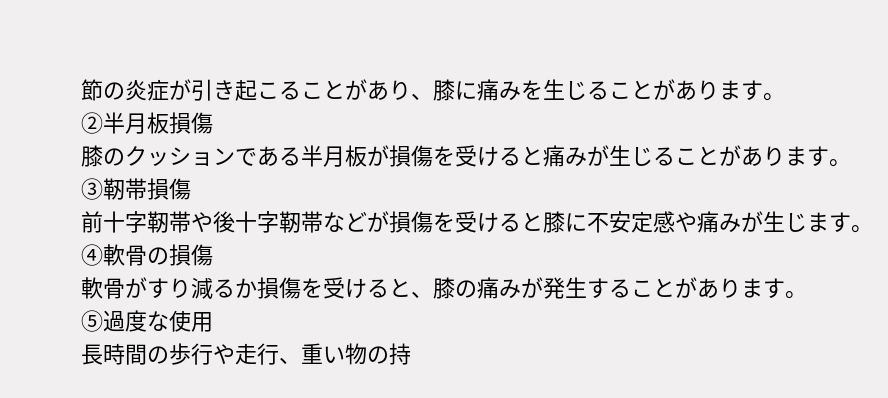節の炎症が引き起こることがあり、膝に痛みを生じることがあります。
②半月板損傷
膝のクッションである半月板が損傷を受けると痛みが生じることがあります。
③靭帯損傷
前十字靭帯や後十字靭帯などが損傷を受けると膝に不安定感や痛みが生じます。
④軟骨の損傷
軟骨がすり減るか損傷を受けると、膝の痛みが発生することがあります。
⑤過度な使用
長時間の歩行や走行、重い物の持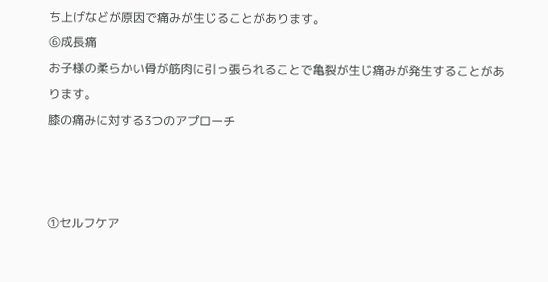ち上げなどが原因で痛みが生じることがあります。
⑥成長痛
お子様の柔らかい骨が筋肉に引っ張られることで亀裂が生じ痛みが発生することがあります。
膝の痛みに対する3つのアプローチ



①セルフケア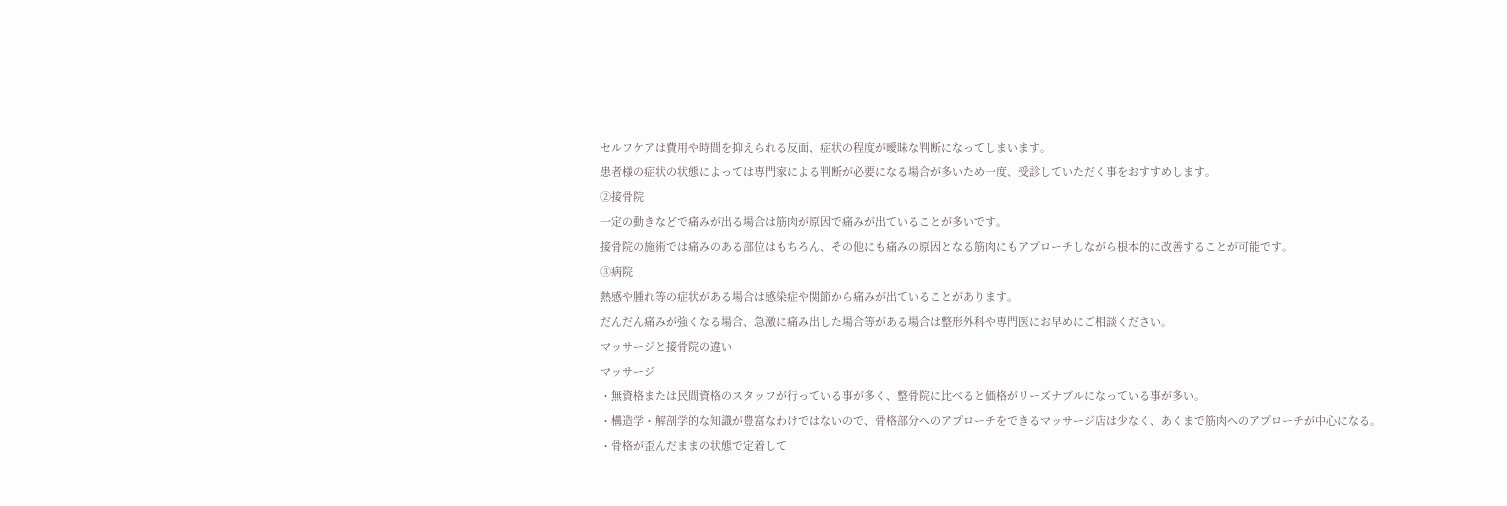セルフケアは費用や時間を抑えられる反面、症状の程度が曖昧な判断になってしまいます。
患者様の症状の状態によっては専門家による判断が必要になる場合が多いため一度、受診していただく事をおすすめします。
②接骨院
一定の動きなどで痛みが出る場合は筋肉が原因で痛みが出ていることが多いです。
接骨院の施術では痛みのある部位はもちろん、その他にも痛みの原因となる筋肉にもアプローチしながら根本的に改善することが可能です。
③病院
熱感や腫れ等の症状がある場合は感染症や関節から痛みが出ていることがあります。
だんだん痛みが強くなる場合、急激に痛み出した場合等がある場合は整形外科や専門医にお早めにご相談ください。
マッサージと接骨院の違い
マッサージ
・無資格または民間資格のスタッフが行っている事が多く、整骨院に比べると価格がリーズナブルになっている事が多い。
・構造学・解剖学的な知識が豊富なわけではないので、骨格部分へのアプローチをできるマッサージ店は少なく、あくまで筋肉へのアプローチが中心になる。
・骨格が歪んだままの状態で定着して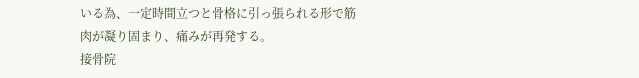いる為、一定時間立つと骨格に引っ張られる形で筋肉が凝り固まり、痛みが再発する。
接骨院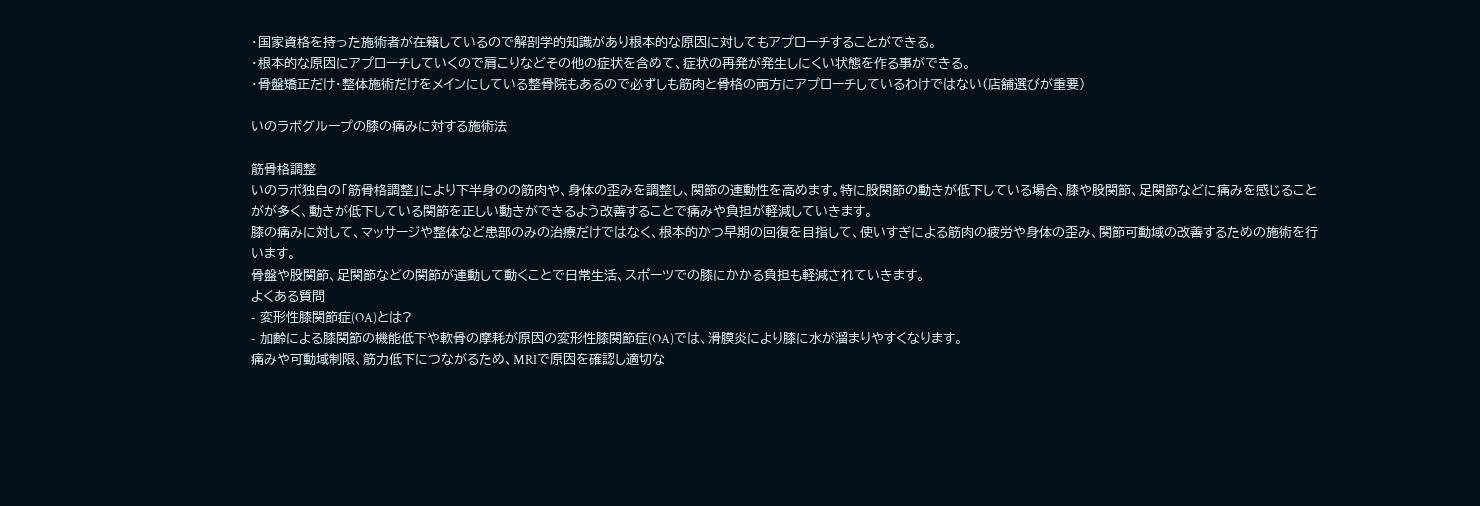・国家資格を持った施術者が在籍しているので解剖学的知識があり根本的な原因に対してもアプローチすることができる。
・根本的な原因にアプローチしていくので肩こりなどその他の症状を含めて、症状の再発が発生しにくい状態を作る事ができる。
・骨盤矯正だけ・整体施術だけをメインにしている整骨院もあるので必ずしも筋肉と骨格の両方にアプローチしているわけではない(店舗選びが重要)

いのラボグループの膝の痛みに対する施術法

筋骨格調整
いのラボ独自の「筋骨格調整」により下半身のの筋肉や、身体の歪みを調整し、関節の連動性を高めます。特に股関節の動きが低下している場合、膝や股関節、足関節などに痛みを感じることがが多く、動きが低下している関節を正しい動きができるよう改善することで痛みや負担が軽減していきます。
膝の痛みに対して、マッサージや整体など患部のみの治療だけではなく、根本的かつ早期の回復を目指して、使いすぎによる筋肉の疲労や身体の歪み、関節可動域の改善するための施術を行います。
骨盤や股関節、足関節などの関節が連動して動くことで日常生活、スポーツでの膝にかかる負担も軽減されていきます。
よくある質問
- 変形性膝関節症(OA)とは?
- 加齢による膝関節の機能低下や軟骨の摩耗が原因の変形性膝関節症(OA)では、滑膜炎により膝に水が溜まりやすくなります。
痛みや可動域制限、筋力低下につながるため、MRIで原因を確認し適切な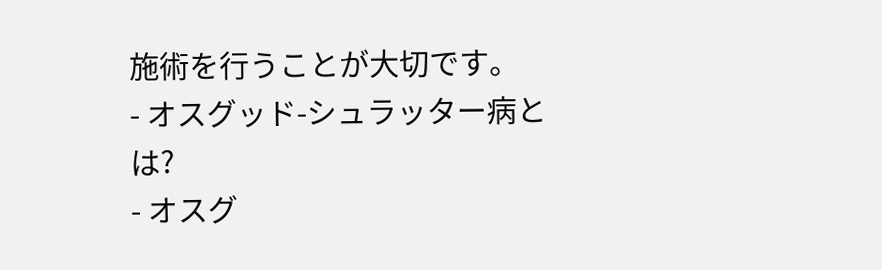施術を行うことが大切です。
- オスグッド-シュラッター病とは?
- オスグ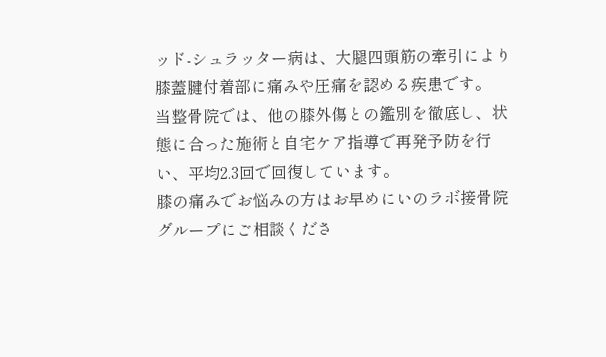ッド-シュラッター病は、大腿四頭筋の牽引により膝蓋腱付着部に痛みや圧痛を認める疾患です。
当整骨院では、他の膝外傷との鑑別を徹底し、状態に合った施術と自宅ケア指導で再発予防を行い、平均2.3回で回復しています。
膝の痛みでお悩みの方はお早めにいのラボ接骨院グループにご相談くださ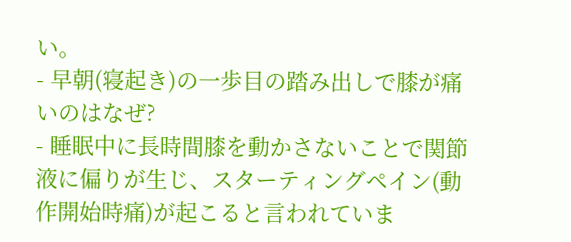い。
- 早朝(寝起き)の一歩目の踏み出しで膝が痛いのはなぜ?
- 睡眠中に長時間膝を動かさないことで関節液に偏りが生じ、スターティングペイン(動作開始時痛)が起こると言われていま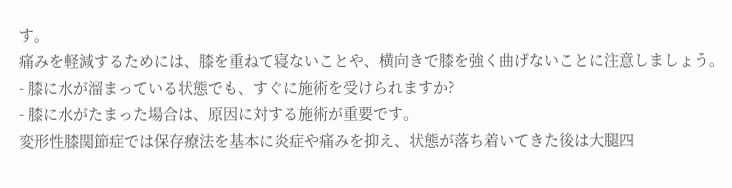す。
痛みを軽減するためには、膝を重ねて寝ないことや、横向きで膝を強く曲げないことに注意しましょう。
- 膝に水が溜まっている状態でも、すぐに施術を受けられますか?
- 膝に水がたまった場合は、原因に対する施術が重要です。
変形性膝関節症では保存療法を基本に炎症や痛みを抑え、状態が落ち着いてきた後は大腿四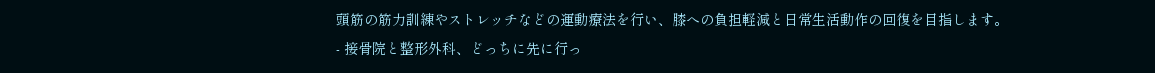頭筋の筋力訓練やストレッチなどの運動療法を行い、膝への負担軽減と日常生活動作の回復を目指します。
- 接骨院と整形外科、どっちに先に行っ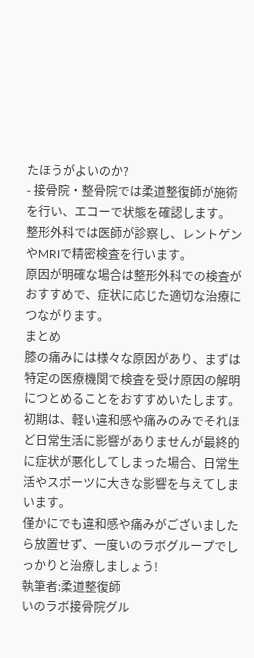たほうがよいのか?
- 接骨院・整骨院では柔道整復師が施術を行い、エコーで状態を確認します。
整形外科では医師が診察し、レントゲンやMRIで精密検査を行います。
原因が明確な場合は整形外科での検査がおすすめで、症状に応じた適切な治療につながります。
まとめ
膝の痛みには様々な原因があり、まずは特定の医療機関で検査を受け原因の解明につとめることをおすすめいたします。初期は、軽い違和感や痛みのみでそれほど日常生活に影響がありませんが最終的に症状が悪化してしまった場合、日常生活やスポーツに大きな影響を与えてしまいます。
僅かにでも違和感や痛みがございましたら放置せず、一度いのラボグループでしっかりと治療しましょう!
執筆者:柔道整復師
いのラボ接骨院グル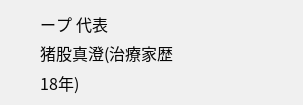ープ 代表
猪股真澄(治療家歴18年)